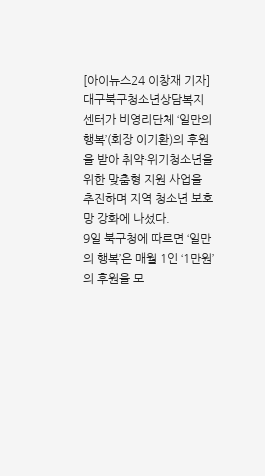[아이뉴스24 이창재 기자] 대구북구청소년상담복지센터가 비영리단체 ‘일만의 행복’(회장 이기환)의 후원을 받아 취약·위기청소년을 위한 맞춤형 지원 사업을 추진하며 지역 청소년 보호망 강화에 나섰다.
9일 북구청에 따르면 ‘일만의 행복’은 매월 1인 ‘1만원’의 후원을 모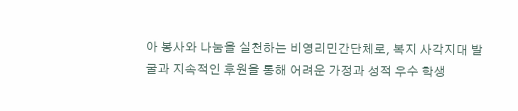아 봉사와 나눔을 실천하는 비영리민간단체로, 복지 사각지대 발굴과 지속적인 후원을 통해 어려운 가정과 성적 우수 학생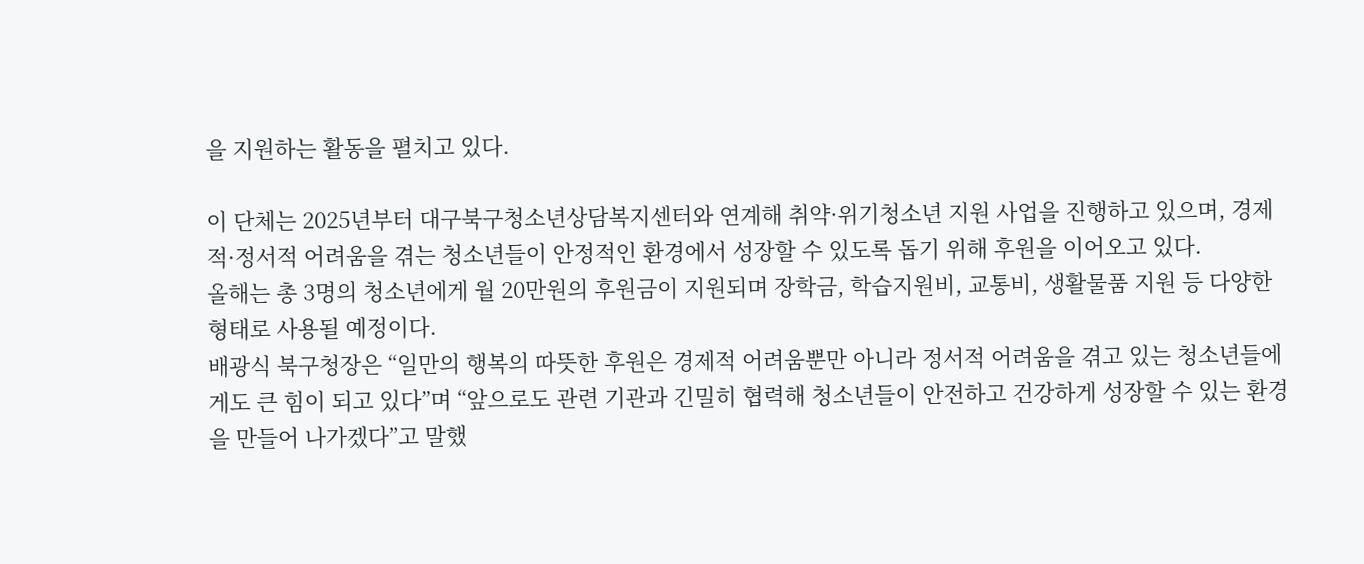을 지원하는 활동을 펼치고 있다.

이 단체는 2025년부터 대구북구청소년상담복지센터와 연계해 취약·위기청소년 지원 사업을 진행하고 있으며, 경제적·정서적 어려움을 겪는 청소년들이 안정적인 환경에서 성장할 수 있도록 돕기 위해 후원을 이어오고 있다.
올해는 총 3명의 청소년에게 월 20만원의 후원금이 지원되며 장학금, 학습지원비, 교통비, 생활물품 지원 등 다양한 형태로 사용될 예정이다.
배광식 북구청장은 “일만의 행복의 따뜻한 후원은 경제적 어려움뿐만 아니라 정서적 어려움을 겪고 있는 청소년들에게도 큰 힘이 되고 있다”며 “앞으로도 관련 기관과 긴밀히 협력해 청소년들이 안전하고 건강하게 성장할 수 있는 환경을 만들어 나가겠다”고 말했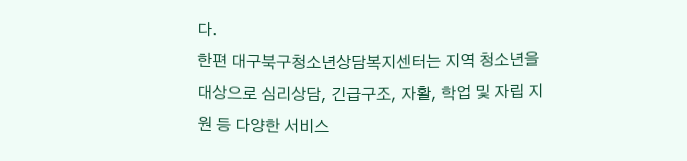다.
한편 대구북구청소년상담복지센터는 지역 청소년을 대상으로 심리상담, 긴급구조, 자활, 학업 및 자립 지원 등 다양한 서비스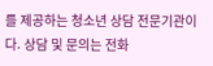를 제공하는 청소년 상담 전문기관이다. 상담 및 문의는 전화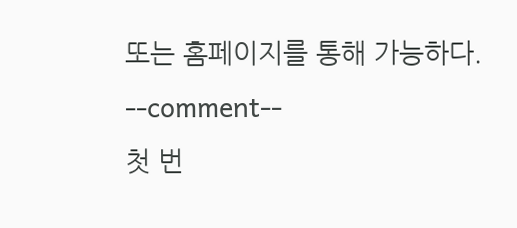또는 홈페이지를 통해 가능하다.
--comment--
첫 번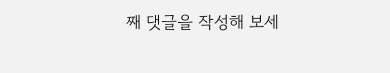째 댓글을 작성해 보세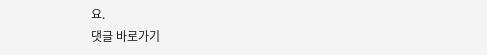요.
댓글 바로가기